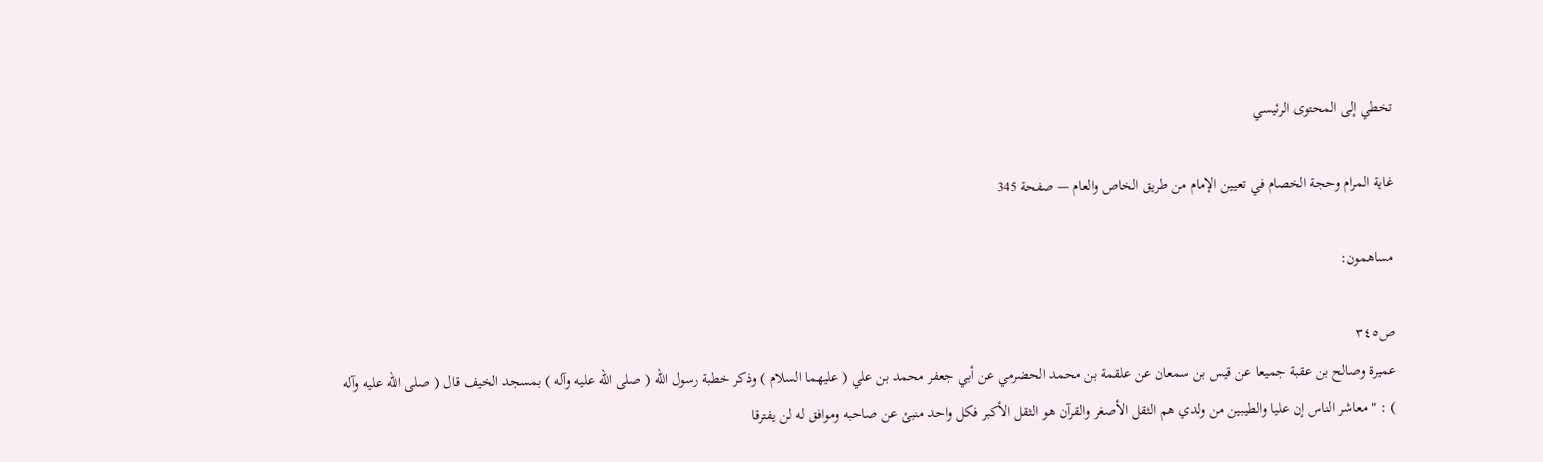تخطي إلى المحتوى الرئيسي

غاية المرام وحجة الخصام في تعيين الإمام من طريق الخاص والعام — صفحة 345

مساهمون:

ص٣٤٥
عميرة وصالح بن عقبة جميعا عن قيس بن سمعان عن علقمة بن محمد الحضرمي عن أبي جعفر محمد بن علي ( عليهما السلام ) وذكر خطبة رسول الله ( صلى الله عليه وآله ) بمسجد الخيف قال ( صلى الله عليه وآله ) : " معاشر الناس إن عليا والطيبين من ولدي هم الثقل الأصغر والقرآن هو الثقل الأكبر فكل واحد منبئ عن صاحبه وموافق له لن يفترقا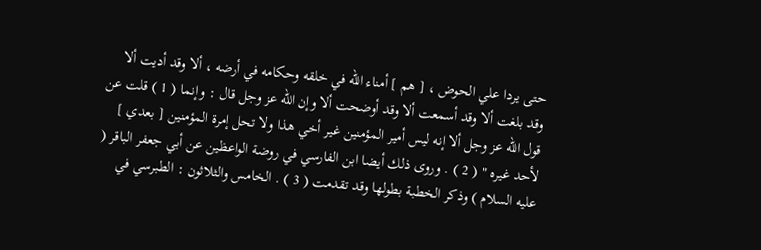حتى يردا علي الحوض ، [ هم ] أمناء الله في خلقه وحكامه في أرضه ، ألا وقد أديت ألا وقد بلغت ألا وقد أسمعت ألا وقد أوضحت ألا وإن الله عز وجل قال : وإنما ( 1 ) قلت عن قول الله عز وجل ألا إنه ليس أمير المؤمنين غير أخي هذا ولا تحل إمرة المؤمنين [ بعدي ] لأحد غيره " ( 2 ) . وروى ذلك أيضا ابن الفارسي في روضة الواعظين عن أبي جعفر الباقر ( عليه السلام ) وذكر الخطبة بطولها وقد تقدمت ( 3 ) . الخامس والثلاثون : الطبرسي في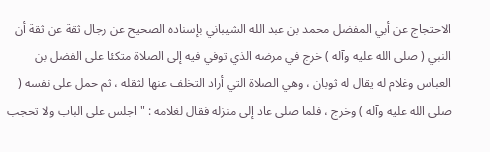الاحتجاج عن أبي المفضل محمد بن عبد الله الشيباني بإسناده الصحيح عن رجال ثقة عن ثقة أن النبي ( صلى الله عليه وآله ) خرج في مرضه الذي توفي فيه إلى الصلاة متكئا على الفضل بن العباس وغلام له يقال له ثوبان ، وهي الصلاة التي أراد التخلف عنها لثقله ، ثم حمل على نفسه ( صلى الله عليه وآله ) وخرج ، فلما صلى عاد إلى منزله فقال لغلامه : " اجلس على الباب ولا تحجب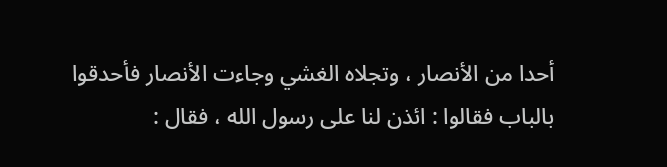أحدا من الأنصار ، وتجلاه الغشي وجاءت الأنصار فأحدقوا بالباب فقالوا : ائذن لنا على رسول الله ، فقال :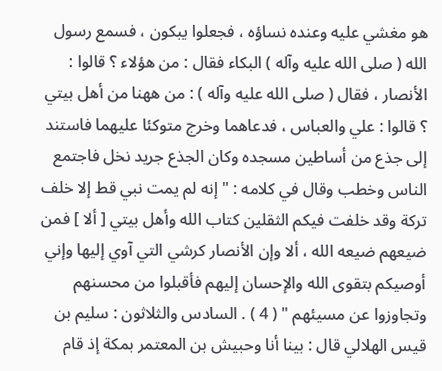هو مغشي عليه وعنده نساؤه ، فجعلوا يبكون ، فسمع رسول الله ( صلى الله عليه وآله ) البكاء فقال : من هؤلاء ؟ قالوا : الأنصار ، فقال ( صلى الله عليه وآله ) : من ههنا من أهل بيتي ؟ قالوا : علي والعباس ، فدعاهما وخرج متوكئا عليهما فاستند إلى جذع من أساطين مسجده وكان الجذع جريد نخل فاجتمع الناس وخطب وقال في كلامه : " إنه لم يمت نبي قط إلا خلف تركة وقد خلفت فيكم الثقلين كتاب الله وأهل بيتي [ ألا ] فمن ضيعهم ضيعه الله ، ألا وإن الأنصار كرشي التي آوي إليها وإني أوصيكم بتقوى الله والإحسان إليهم فأقبلوا من محسنهم وتجاوزوا عن مسيئهم " ( 4 ) . السادس والثلاثون : سليم بن قيس الهلالي قال : بينا أنا وحبيش بن المعتمر بمكة إذ قام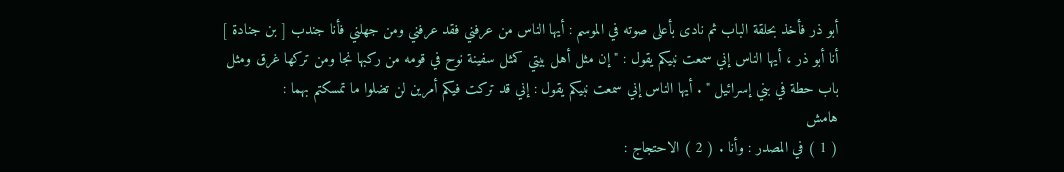أبو ذر فأخذ بحلقة الباب ثم نادى بأعلى صوته في الموسم : أيها الناس من عرفني فقد عرفني ومن جهلني فأنا جندب [ بن جنادة ] أنا أبو ذر ، أيها الناس إني سمعت نبيكم يقول : " إن مثل أهل بيتي كمثل سفينة نوح في قومه من ركبها نجا ومن تركها غرق ومثل باب حطة في بني إسرائيل " . أيها الناس إني سمعت نبيكم يقول : إني قد تركت فيكم أمرين لن تضلوا ما تمسكتم بهما :
هامش
( 1 ) في المصدر : وأنا . ( 2 ) الاحتجاج :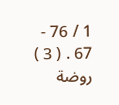1 / 76 - 67 . ( 3 ) روضة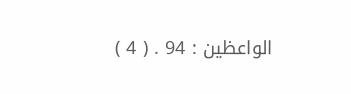الواعظين : 94 . ( 4 )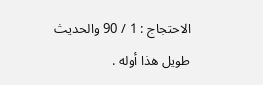الاحتجاج : 1 / 90 والحديث طويل هذا أوله .